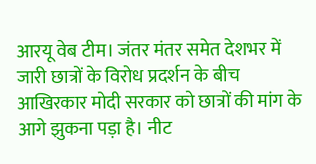आरयू वेब टीम। जंतर मंतर समेत देशभर में जारी छात्रों के विरोध प्रदर्शन के बीच आखिरकार मोदी सरकार को छात्रों की मांग के आगे झुकना पड़ा है। नीट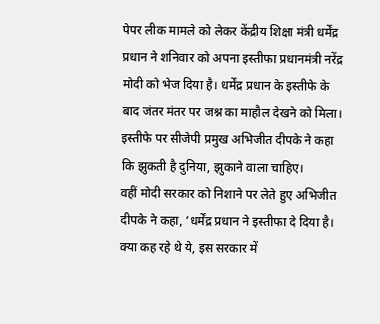पेपर लीक मामले को लेकर केंद्रीय शिक्षा मंत्री धर्मेंद्र प्रधान ने शनिवार को अपना इस्तीफा प्रधानमंत्री नरेंद्र मोदी को भेज दिया है। धर्मेंद्र प्रधान के इस्तीफे के बाद जंतर मंतर पर जश्न का माहौल देखने को मिला। इस्तीफे पर सीजेपी प्रमुख अभिजीत दीपके ने कहा कि झुकती है दुनिया, झुकाने वाला चाहिए।
वहीं मोदी सरकार को निशाने पर लेते हुए अभिजीत दीपके ने कहा, ‘धर्मेंद्र प्रधान ने इस्तीफा दे दिया है। क्या कह रहे थे ये, इस सरकार में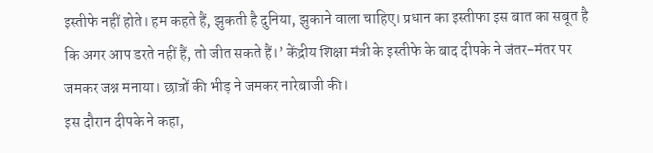इस्तीफे नहीं होते। हम कहते हैं, झुकती है दुनिया, झुकाने वाला चाहिए। प्रधान का इस्तीफा इस बात का सबूत है कि अगर आप डरते नहीं हैं, तो जीत सकते हैं।’ केंद्रीय शिक्षा मंत्री के इस्तीफे के बाद दीपके ने जंतर-मंतर पर जमकर जश्न मनाया। छात्रों की भीड़ ने जमकर नारेबाजी की।
इस दौरान दीपके ने कहा,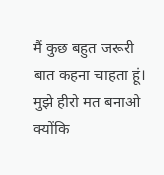मैं कुछ बहुत जरूरी बात कहना चाहता हूं। मुझे हीरो मत बनाओ क्योंकि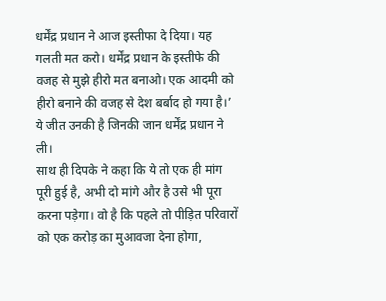धर्मेंद्र प्रधान ने आज इस्तीफा दे दिया। यह गलती मत करो। धर्मेंद्र प्रधान के इस्तीफे की वजह से मुझे हीरो मत बनाओ। एक आदमी को हीरो बनाने की वजह से देश बर्बाद हो गया है।’ ये जीत उनकी है जिनकी जान धर्मेंद्र प्रधान ने ली।
साथ ही दिपके ने कहा कि ये तो एक ही मांग पूरी हुई है, अभी दो मांगे और है उसे भी पूरा करना पड़ेगा। वो है कि पहले तो पीड़ित परिवारों को एक करोड़ का मुआवजा देना होगा,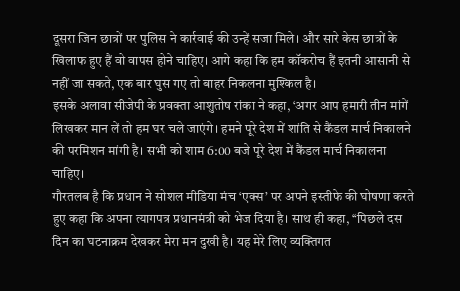दूसरा जिन छात्रों पर पुलिस ने कार्रवाई की उन्हें सजा मिले। और सारे केस छात्रों के खिलाफ हुए हैं वो वापस होने चाहिए। आगे कहा कि हम कॉकरोच हैं इतनी आसानी से नहीं जा सकते, एक बार घुस गए तो बाहर निकलना मुश्किल है।
इसके अलावा सीजेपी के प्रवक्ता आशुतोष रांका ने कहा, ‘अगर आप हमारी तीन मांगें लिखकर मान लें तो हम घर चले जाएंगे। हमने पूरे देश में शांति से कैंडल मार्च निकालने की परमिशन मांगी है। सभी को शाम 6:00 बजे पूरे देश में कैंडल मार्च निकालना चाहिए।
गौरतलब है कि प्रधान ने सोशल मीडिया मंच ‘एक्स’ पर अपने इस्तीफे की घोषणा करते हुए कहा कि अपना त्यागपत्र प्रधानमंत्री को भेज दिया है। साथ ही कहा, ‘‘पिछले दस दिन का घटनाक्रम देखकर मेरा मन दुखी है। यह मेरे लिए व्यक्तिगत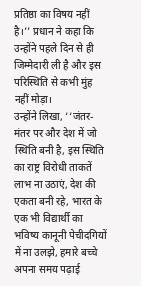प्रतिष्ठा का विषय नहीं है।’’ प्रधान ने कहा कि उन्होंने पहले दिन से ही जिम्मेदारी ली है और इस परिस्थिति से कभी मुंह नहीं मोड़ा।
उन्होंने लिखा, ‘‘जंतर-मंतर पर और देश में जो स्थिति बनी है, इस स्थिति का राष्ट्र विरोधी ताकतें लाभ ना उठाएं, देश की एकता बनी रहे, भारत के एक भी विद्यार्थी का भविष्य कानूनी पेचीदगियों में ना उलझे, हमारे बच्चे अपना समय पढ़ाई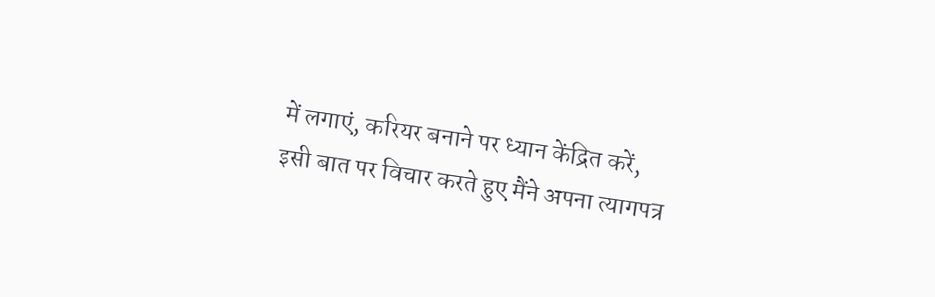में लगाएं, करियर बनाने पर ध्यान केंद्रित करें, इसी बात पर विचार करते हुए मैंने अपना त्यागपत्र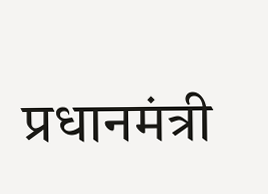प्रधानमंत्री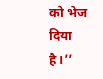को भेज दिया है।’’